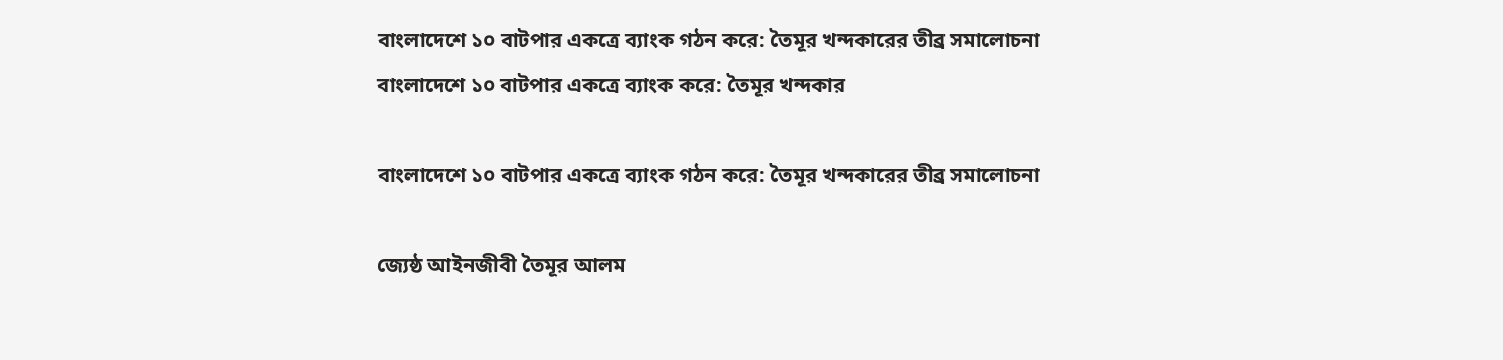বাংলাদেশে ১০ বাটপার একত্রে ব্যাংক গঠন করে: তৈমূর খন্দকারের তীব্র সমালোচনা
বাংলাদেশে ১০ বাটপার একত্রে ব্যাংক করে: তৈমূর খন্দকার

বাংলাদেশে ১০ বাটপার একত্রে ব্যাংক গঠন করে: তৈমূর খন্দকারের তীব্র সমালোচনা

জ্যেষ্ঠ আইনজীবী তৈমূর আলম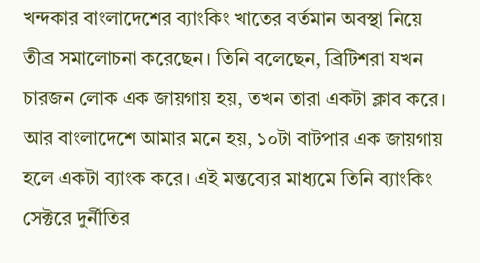খন্দকার বাংলাদেশের ব্যাংকিং খাতের বর্তমান অবস্থা নিয়ে তীব্র সমালোচনা করেছেন। তিনি বলেছেন, ব্রিটিশরা যখন চারজন লোক এক জায়গায় হয়, তখন তারা একটা ক্লাব করে। আর বাংলাদেশে আমার মনে হয়, ১০টা বাটপার এক জায়গায় হলে একটা ব্যাংক করে। এই মন্তব্যের মাধ্যমে তিনি ব্যাংকিং সেক্টরে দুর্নীতির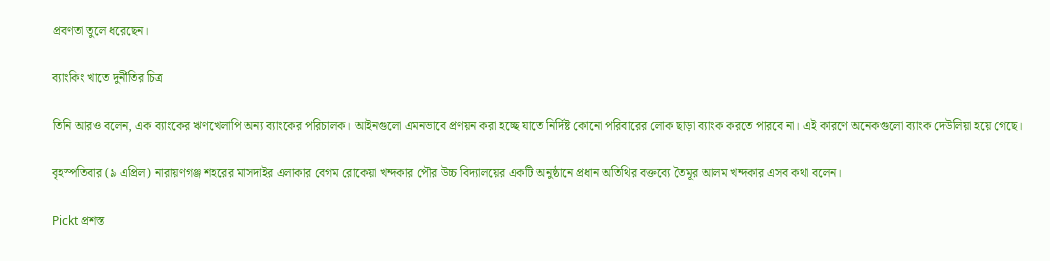প্রবণতা তুলে ধরেছেন।

ব্যাংকিং খাতে দুর্নীতির চিত্র

তিনি আরও বলেন, এক ব্যাংকের ঋণখেলাপি অন্য ব্যাংকের পরিচালক। আইনগুলো এমনভাবে প্রণয়ন করা হচ্ছে যাতে নির্দিষ্ট কোনো পরিবারের লোক ছাড়া ব্যাংক করতে পারবে না। এই কারণে অনেকগুলো ব্যাংক দেউলিয়া হয়ে গেছে।

বৃহস্পতিবার (৯ এপ্রিল) নারায়ণগঞ্জ শহরের মাসদাইর এলাকার বেগম রোকেয়া খন্দকার পৌর উচ্চ বিদ্যালয়ের একটি অনুষ্ঠানে প্রধান অতিথির বক্তব্যে তৈমূর আলম খন্দকার এসব কথা বলেন।

Pickt প্রশস্ত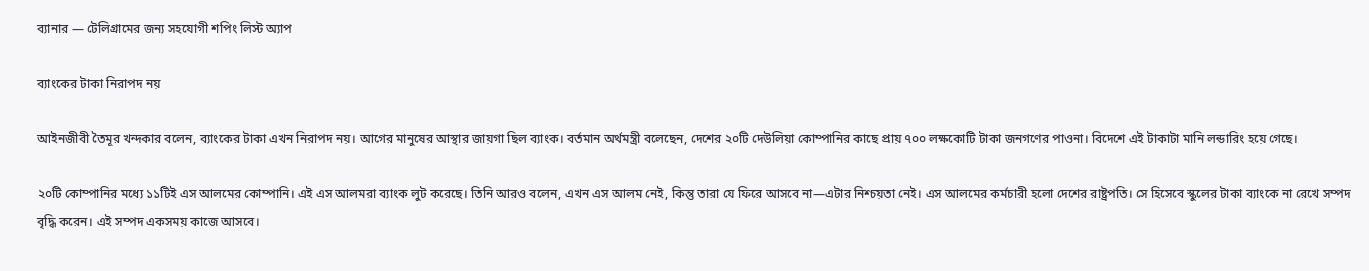ব্যানার — টেলিগ্রামের জন্য সহযোগী শপিং লিস্ট অ্যাপ

ব্যাংকের টাকা নিরাপদ নয়

আইনজীবী তৈমূর খন্দকার বলেন, ব্যাংকের টাকা এখন নিরাপদ নয়। আগের মানুষের আস্থার জায়গা ছিল ব্যাংক। বর্তমান অর্থমন্ত্রী বলেছেন, দেশের ২০টি দেউলিয়া কোম্পানির কাছে প্রায় ৭০০ লক্ষকোটি টাকা জনগণের পাওনা। বিদেশে এই টাকাটা মানি লন্ডারিং হয়ে গেছে।

২০টি কোম্পানির মধ্যে ১১টিই এস আলমের কোম্পানি। এই এস আলমরা ব্যাংক লুট করেছে। তিনি আরও বলেন, এখন এস আলম নেই, কিন্তু তারা যে ফিরে আসবে না—এটার নিশ্চয়তা নেই। এস আলমের কর্মচারী হলো দেশের রাষ্ট্রপতি। সে হিসেবে স্কুলের টাকা ব্যাংকে না রেখে সম্পদ বৃদ্ধি করেন। এই সম্পদ একসময় কাজে আসবে।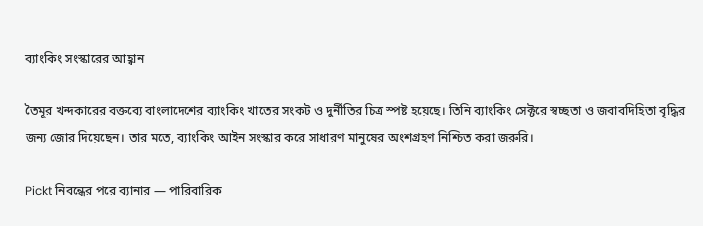ব্যাংকিং সংস্কারের আহ্বান

তৈমূর খন্দকারের বক্তব্যে বাংলাদেশের ব্যাংকিং খাতের সংকট ও দুর্নীতির চিত্র স্পষ্ট হয়েছে। তিনি ব্যাংকিং সেক্টরে স্বচ্ছতা ও জবাবদিহিতা বৃদ্ধির জন্য জোর দিয়েছেন। তার মতে, ব্যাংকিং আইন সংস্কার করে সাধারণ মানুষের অংশগ্রহণ নিশ্চিত করা জরুরি।

Pickt নিবন্ধের পরে ব্যানার — পারিবারিক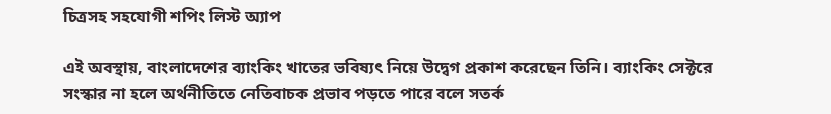চিত্রসহ সহযোগী শপিং লিস্ট অ্যাপ

এই অবস্থায়, বাংলাদেশের ব্যাংকিং খাতের ভবিষ্যৎ নিয়ে উদ্বেগ প্রকাশ করেছেন তিনি। ব্যাংকিং সেক্টরে সংস্কার না হলে অর্থনীতিতে নেতিবাচক প্রভাব পড়তে পারে বলে সতর্ক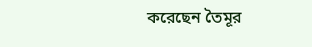করেছেন তৈমূর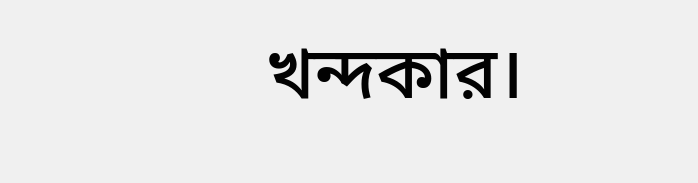খন্দকার।